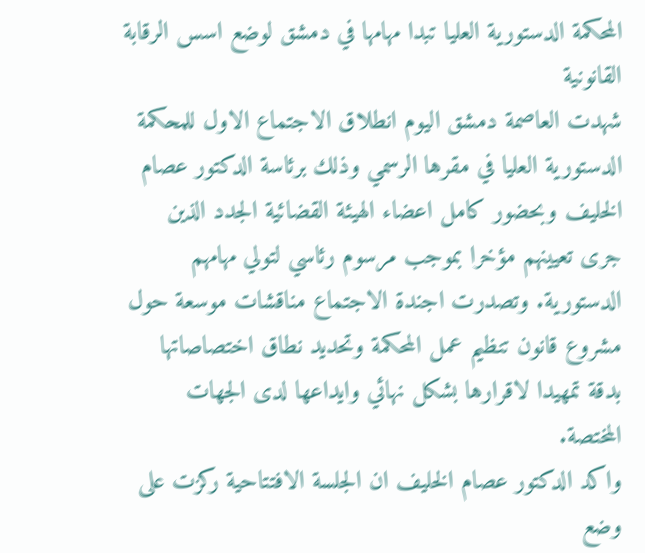المحكمة الدستورية العليا تبدا مهامها في دمشق لوضع اسس الرقابة القانونية
شهدت العاصمة دمشق اليوم انطلاق الاجتماع الاول للمحكمة الدستورية العليا في مقرها الرسمي وذلك برئاسة الدكتور عصام الخليف وبحضور كامل اعضاء الهيئة القضائية الجدد الذين جرى تعيينهم مؤخرا بموجب مرسوم رئاسي لتولي مهامهم الدستورية. وتصدرت اجندة الاجتماع مناقشات موسعة حول مشروع قانون تنظيم عمل المحكمة وتحديد نطاق اختصاصاتها بدقة تمهيدا لاقرارها بشكل نهائي وايداعها لدى الجهات المختصة.
واكد الدكتور عصام الخليف ان الجلسة الافتتاحية ركزت على وضع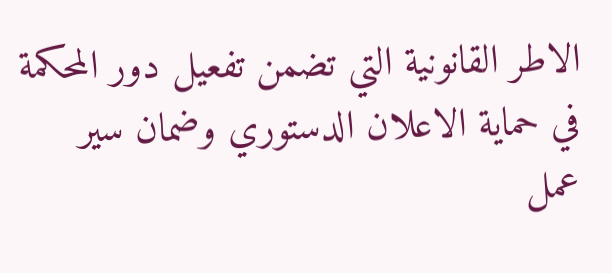الاطر القانونية التي تضمن تفعيل دور المحكمة في حماية الاعلان الدستوري وضمان سير عمل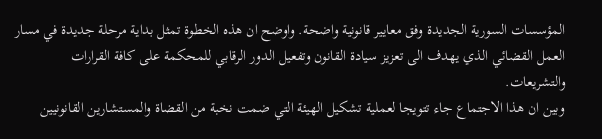المؤسسات السورية الجديدة وفق معايير قانونية واضحة. واوضح ان هذه الخطوة تمثل بداية مرحلة جديدة في مسار العمل القضائي الذي يهدف الى تعزيز سيادة القانون وتفعيل الدور الرقابي للمحكمة على كافة القرارات والتشريعات.
وبين ان هذا الاجتماع جاء تتويجا لعملية تشكيل الهيئة التي ضمت نخبة من القضاة والمستشارين القانونيين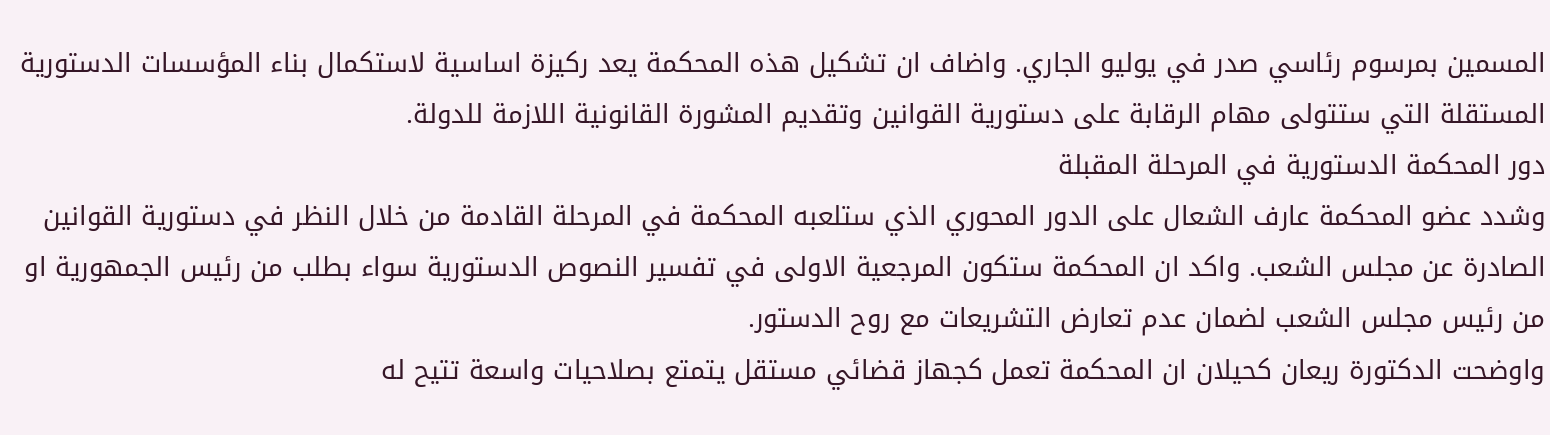المسمين بمرسوم رئاسي صدر في يوليو الجاري. واضاف ان تشكيل هذه المحكمة يعد ركيزة اساسية لاستكمال بناء المؤسسات الدستورية المستقلة التي ستتولى مهام الرقابة على دستورية القوانين وتقديم المشورة القانونية اللازمة للدولة.
دور المحكمة الدستورية في المرحلة المقبلة
وشدد عضو المحكمة عارف الشعال على الدور المحوري الذي ستلعبه المحكمة في المرحلة القادمة من خلال النظر في دستورية القوانين الصادرة عن مجلس الشعب. واكد ان المحكمة ستكون المرجعية الاولى في تفسير النصوص الدستورية سواء بطلب من رئيس الجمهورية او من رئيس مجلس الشعب لضمان عدم تعارض التشريعات مع روح الدستور.
واوضحت الدكتورة ريعان كحيلان ان المحكمة تعمل كجهاز قضائي مستقل يتمتع بصلاحيات واسعة تتيح له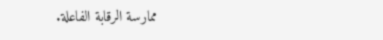ممارسة الرقابة الفاعلة.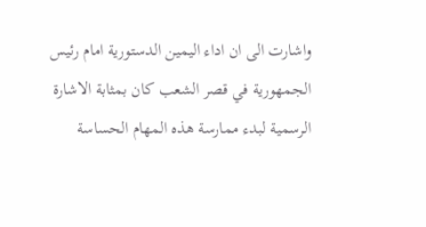واشارت الى ان اداء اليمين الدستورية امام رئيس الجمهورية في قصر الشعب كان بمثابة الاشارة الرسمية لبدء ممارسة هذه المهام الحساسة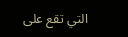التي تقع على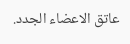عاتق الاعضاء الجدد.